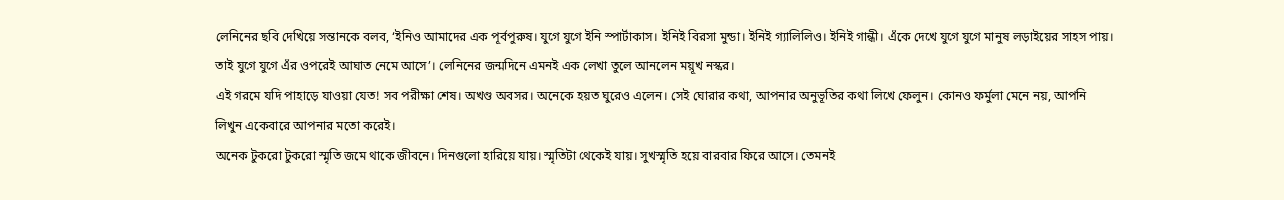লেনিনের ছবি দেখিয়ে সন্তানকে বলব, ‘ইনিও আমাদের এক পূর্বপুরুষ। যুগে যুগে ইনি স্পার্টাকাস। ইনিই বিরসা মুন্ডা। ইনিই গ্যালিলিও। ইনিই গান্ধী। এঁকে দেখে যুগে যুগে মানুষ লড়াইয়ের সাহস পায়। তাই যুগে যুগে এঁর ওপরেই আঘাত নেমে আসে’। লেনিনের জন্মদিনে এমনই এক লেখা তুলে আনলেন ময়ূখ নস্কর।
এই গরমে যদি পাহাড়ে যাওয়া যেত! সব পরীক্ষা শেষ। অখণ্ড অবসর। অনেকে হয়ত ঘুরেও এলেন। সেই ঘোরার কথা, আপনার অনুভূতির কথা লিখে ফেলুন। কোনও ফর্মুলা মেনে নয়, আপনি লিখুন একেবারে আপনার মতো করেই।
অনেক টুকরো টুকরো স্মৃতি জমে থাকে জীবনে। দিনগুলো হারিয়ে যায়। স্মৃতিটা থেকেই যায়। সুখস্মৃতি হয়ে বারবার ফিরে আসে। তেমনই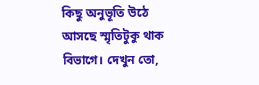কিছু অনুভূতি উঠে আসছে স্মৃতিটুকু থাক বিভাগে। দেখুন তো,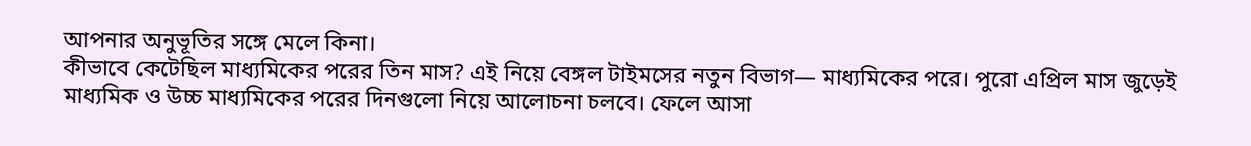আপনার অনুভূতির সঙ্গে মেলে কিনা।
কীভাবে কেটেছিল মাধ্যমিকের পরের তিন মাস? এই নিয়ে বেঙ্গল টাইমসের নতুন বিভাগ— মাধ্যমিকের পরে। পুরো এপ্রিল মাস জুড়েই মাধ্যমিক ও উচ্চ মাধ্যমিকের পরের দিনগুলো নিয়ে আলোচনা চলবে। ফেলে আসা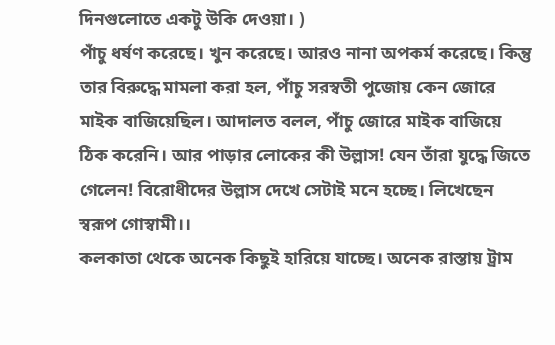দিনগুলোতে একটু উকি দেওয়া। )
পাঁচু ধর্ষণ করেছে। খুন করেছে। আরও নানা অপকর্ম করেছে। কিন্তু তার বিরুদ্ধে মামলা করা হল, পাঁচু সরস্বতী পুজোয় কেন জোরে মাইক বাজিয়েছিল। আদালত বলল, পাঁচু জোরে মাইক বাজিয়ে ঠিক করেনি। আর পাড়ার লোকের কী উল্লাস! যেন তাঁরা যুদ্ধে জিতে গেলেন! বিরোধীদের উল্লাস দেখে সেটাই মনে হচ্ছে। লিখেছেন স্বরূপ গোস্বামী।।
কলকাতা থেকে অনেক কিছুই হারিয়ে যাচ্ছে। অনেক রাস্তায় ট্রাম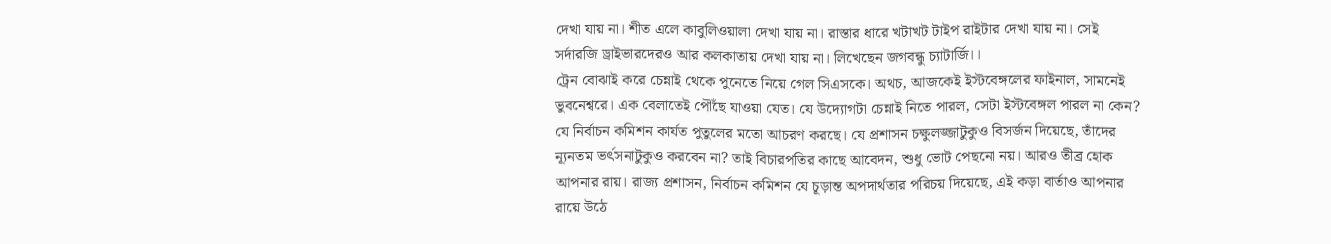দেখা যায় না। শীত এলে কাবুলিওয়ালা দেখা যায় না। রাস্তার ধারে খটাখট টাইপ রাইটার দেখা যায় না। সেই সর্দারজি ড্রাইভারদেরও আর কলকাতায় দেখা যায় না। লিখেছেন জগবন্ধু চ্যাটার্জি।।
ট্রেন বোঝাই করে চেন্নাই থেকে পুনেতে নিয়ে গেল সিএসকে। অথচ, আজকেই ইস্টবেঙ্গলের ফাইনাল, সামনেই ভুবনেশ্বরে। এক বেলাতেই পৌঁছে যাওয়া যেত। যে উদ্যোগটা চেন্নাই নিতে পারল, সেটা ইস্টবেঙ্গল পারল না কেন?
যে নির্বাচন কমিশন কার্যত পুতুলের মতো আচরণ করছে। যে প্রশাসন চক্ষুলজ্জাটুকুও বিসর্জন দিয়েছে, তাঁদের ন্যূনতম ভর্ৎসনাটুকুও করবেন না? তাই বিচারপতির কাছে আবেদন, শুধু ভোট পেছনো নয়। আরও তীব্র হোক আপনার রায়। রাজ্য প্রশাসন, নির্বাচন কমিশন যে চূড়ান্ত অপদার্থতার পরিচয় দিয়েছে, এই কড়া বার্তাও আপনার রায়ে উঠে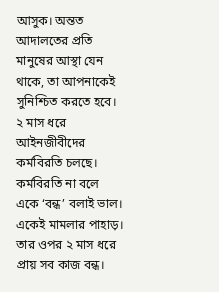আসুক। অন্তত আদালতের প্রতি মানুষের আস্থা যেন থাকে, তা আপনাকেই সুনিশ্চিত করতে হবে।
২ মাস ধরে আইনজীবীদের কর্মবিরতি চলছে। কর্মবিরতি না বলে একে ‘বন্ধ’ বলাই ভাল। একেই মামলার পাহাড়। তার ওপর ২ মাস ধরে প্রায় সব কাজ বন্ধ।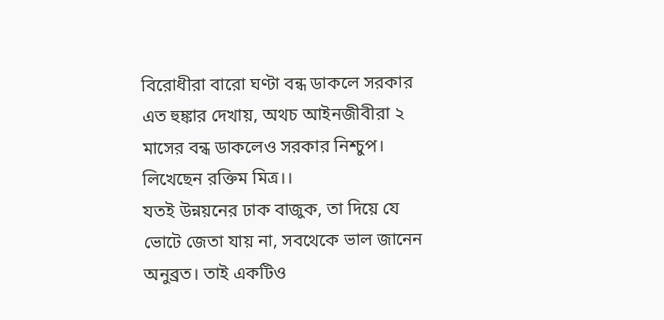বিরোধীরা বারো ঘণ্টা বন্ধ ডাকলে সরকার এত হুঙ্কার দেখায়, অথচ আইনজীবীরা ২ মাসের বন্ধ ডাকলেও সরকার নিশ্চুপ। লিখেছেন রক্তিম মিত্র।।
যতই উন্নয়নের ঢাক বাজুক, তা দিয়ে যে ভোটে জেতা যায় না, সবথেকে ভাল জানেন অনুব্রত। তাই একটিও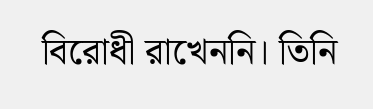বিরোধী রাখেননি। তিনি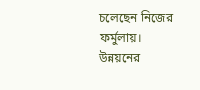চলেছেন নিজের ফর্মুলায়। উন্নয়নের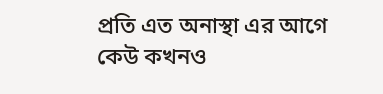প্রতি এত অনাস্থা এর আগে কেউ কখনও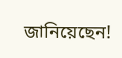জানিয়েছেন!